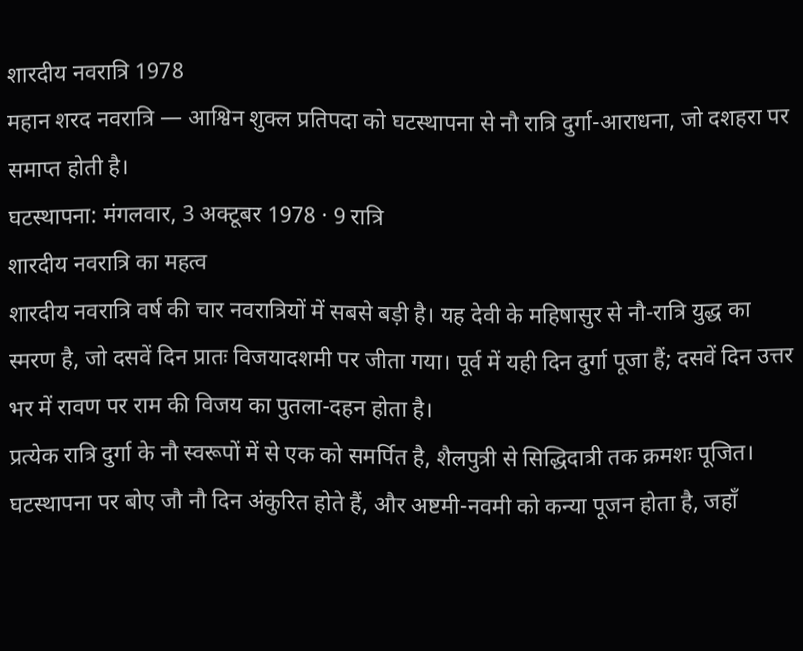शारदीय नवरात्रि 1978
महान शरद नवरात्रि — आश्विन शुक्ल प्रतिपदा को घटस्थापना से नौ रात्रि दुर्गा-आराधना, जो दशहरा पर समाप्त होती है।
घटस्थापना: मंगलवार, 3 अक्टूबर 1978 · 9 रात्रि
शारदीय नवरात्रि का महत्व
शारदीय नवरात्रि वर्ष की चार नवरात्रियों में सबसे बड़ी है। यह देवी के महिषासुर से नौ-रात्रि युद्ध का स्मरण है, जो दसवें दिन प्रातः विजयादशमी पर जीता गया। पूर्व में यही दिन दुर्गा पूजा हैं; दसवें दिन उत्तर भर में रावण पर राम की विजय का पुतला-दहन होता है।
प्रत्येक रात्रि दुर्गा के नौ स्वरूपों में से एक को समर्पित है, शैलपुत्री से सिद्धिदात्री तक क्रमशः पूजित। घटस्थापना पर बोए जौ नौ दिन अंकुरित होते हैं, और अष्टमी-नवमी को कन्या पूजन होता है, जहाँ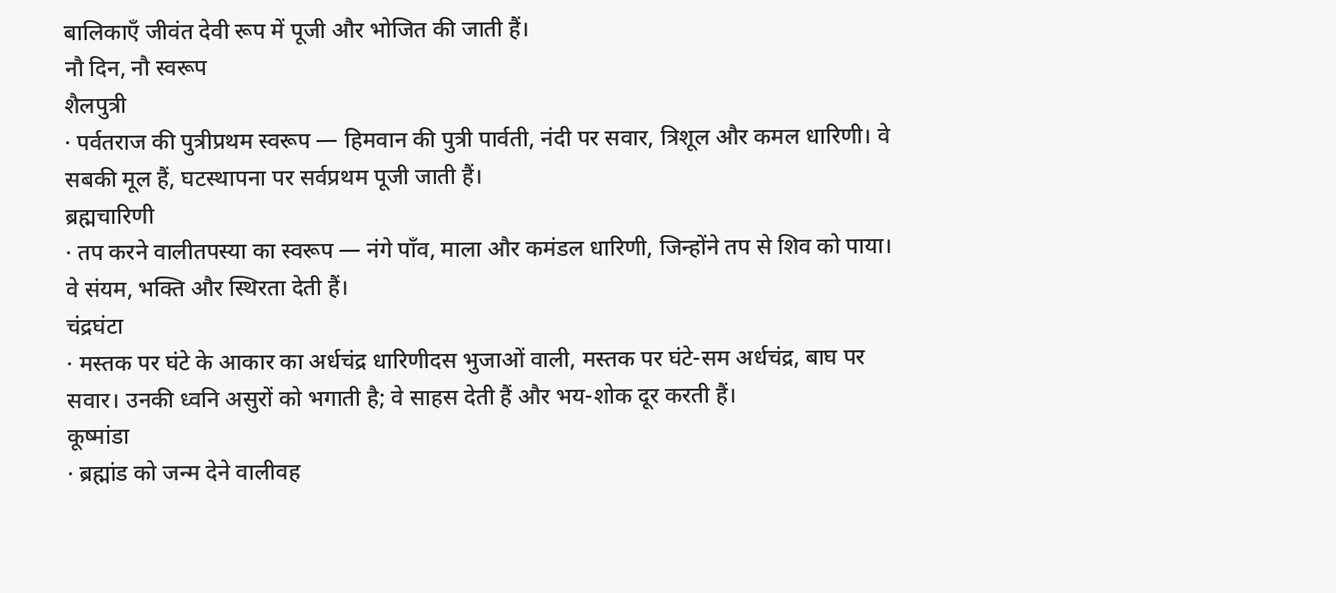बालिकाएँ जीवंत देवी रूप में पूजी और भोजित की जाती हैं।
नौ दिन, नौ स्वरूप
शैलपुत्री
· पर्वतराज की पुत्रीप्रथम स्वरूप — हिमवान की पुत्री पार्वती, नंदी पर सवार, त्रिशूल और कमल धारिणी। वे सबकी मूल हैं, घटस्थापना पर सर्वप्रथम पूजी जाती हैं।
ब्रह्मचारिणी
· तप करने वालीतपस्या का स्वरूप — नंगे पाँव, माला और कमंडल धारिणी, जिन्होंने तप से शिव को पाया। वे संयम, भक्ति और स्थिरता देती हैं।
चंद्रघंटा
· मस्तक पर घंटे के आकार का अर्धचंद्र धारिणीदस भुजाओं वाली, मस्तक पर घंटे-सम अर्धचंद्र, बाघ पर सवार। उनकी ध्वनि असुरों को भगाती है; वे साहस देती हैं और भय-शोक दूर करती हैं।
कूष्मांडा
· ब्रह्मांड को जन्म देने वालीवह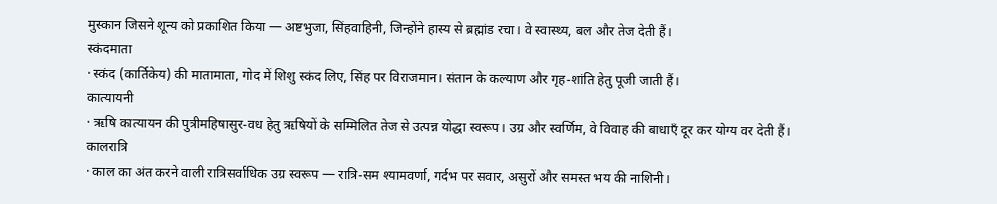मुस्कान जिसने शून्य को प्रकाशित किया — अष्टभुजा, सिंहवाहिनी, जिन्होंने हास्य से ब्रह्मांड रचा। वे स्वास्थ्य, बल और तेज देती हैं।
स्कंदमाता
· स्कंद (कार्तिकेय) की मातामाता, गोद में शिशु स्कंद लिए, सिंह पर विराजमान। संतान के कल्याण और गृह-शांति हेतु पूजी जाती हैं।
कात्यायनी
· ऋषि कात्यायन की पुत्रीमहिषासुर-वध हेतु ऋषियों के सम्मिलित तेज से उत्पन्न योद्धा स्वरूप। उग्र और स्वर्णिम, वे विवाह की बाधाएँ दूर कर योग्य वर देती हैं।
कालरात्रि
· काल का अंत करने वाली रात्रिसर्वाधिक उग्र स्वरूप — रात्रि-सम श्यामवर्णा, गर्दभ पर सवार, असुरों और समस्त भय की नाशिनी।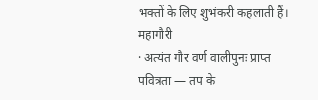भक्तों के लिए शुभंकरी कहलाती हैं।
महागौरी
· अत्यंत गौर वर्ण वालीपुनः प्राप्त पवित्रता — तप के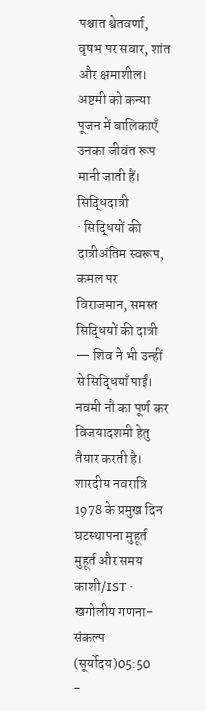पश्चात श्वेतवर्णा, वृषभ पर सवार, शांत और क्षमाशील। अष्टमी को कन्या पूजन में बालिकाएँ उनका जीवंत रूप मानी जाती हैं।
सिद्धिदात्री
· सिद्धियों की दात्रीअंतिम स्वरूप, कमल पर विराजमान, समस्त सिद्धियों की दात्री — शिव ने भी उन्हीं से सिद्धियाँ पाईं। नवमी नौ का पूर्ण कर विजयादशमी हेतु तैयार करती है।
शारदीय नवरात्रि 1978 के प्रमुख दिन
घटस्थापना मुहूर्त
मुहूर्त और समय
काशी/IST · खगोलीय गणना- संकल्प (सूर्योदय)05:50
-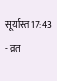सूर्यास्त17:43
- व्रत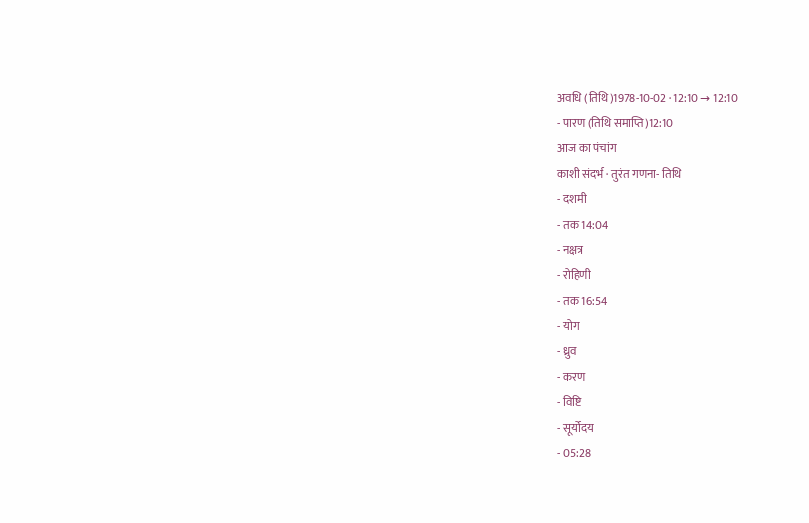अवधि (तिथि)1978-10-02 · 12:10 → 12:10
- पारण (तिथि समाप्ति)12:10
आज का पंचांग
काशी संदर्भ · तुरंत गणना- तिथि
- दशमी
- तक 14:04
- नक्षत्र
- रोहिणी
- तक 16:54
- योग
- ध्रुव
- करण
- विष्टि
- सूर्योदय
- 05:28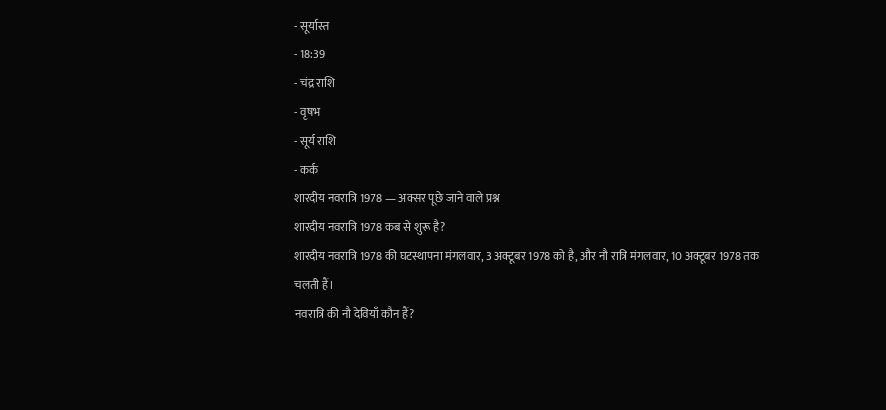- सूर्यास्त
- 18:39
- चंद्र राशि
- वृषभ
- सूर्य राशि
- कर्क
शारदीय नवरात्रि 1978 — अक्सर पूछे जाने वाले प्रश्न
शारदीय नवरात्रि 1978 कब से शुरू है?
शारदीय नवरात्रि 1978 की घटस्थापना मंगलवार, 3 अक्टूबर 1978 को है, और नौ रात्रि मंगलवार, 10 अक्टूबर 1978 तक चलती हैं।
नवरात्रि की नौ देवियाँ कौन हैं?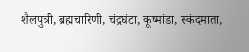शैलपुत्री, ब्रह्मचारिणी, चंद्रघंटा, कूष्मांडा, स्कंदमाता,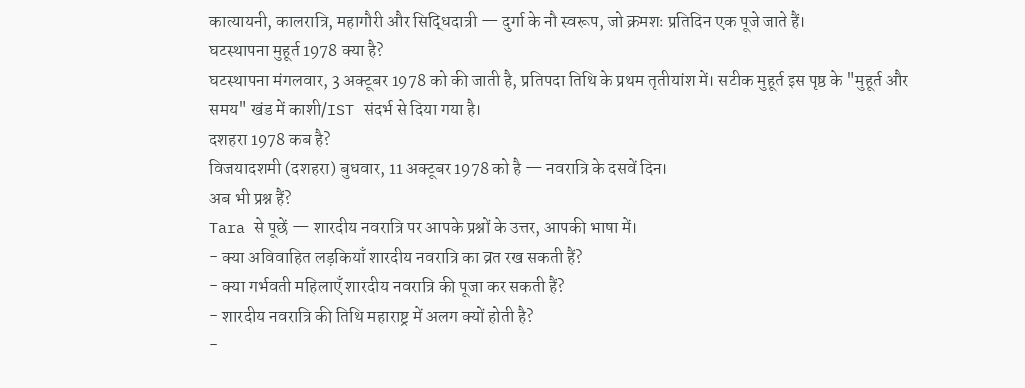कात्यायनी, कालरात्रि, महागौरी और सिद्धिदात्री — दुर्गा के नौ स्वरूप, जो क्रमशः प्रतिदिन एक पूजे जाते हैं।
घटस्थापना मुहूर्त 1978 क्या है?
घटस्थापना मंगलवार, 3 अक्टूबर 1978 को की जाती है, प्रतिपदा तिथि के प्रथम तृतीयांश में। सटीक मुहूर्त इस पृष्ठ के "मुहूर्त और समय" खंड में काशी/IST संदर्भ से दिया गया है।
दशहरा 1978 कब है?
विजयादशमी (दशहरा) बुधवार, 11 अक्टूबर 1978 को है — नवरात्रि के दसवें दिन।
अब भी प्रश्न हैं?
Tara से पूछें — शारदीय नवरात्रि पर आपके प्रश्नों के उत्तर, आपकी भाषा में।
- क्या अविवाहित लड़कियाँ शारदीय नवरात्रि का व्रत रख सकती हैं?
- क्या गर्भवती महिलाएँ शारदीय नवरात्रि की पूजा कर सकती हैं?
- शारदीय नवरात्रि की तिथि महाराष्ट्र में अलग क्यों होती है?
-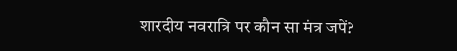शारदीय नवरात्रि पर कौन सा मंत्र जपें?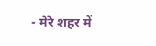- मेरे शहर में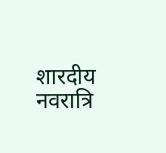शारदीय नवरात्रि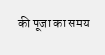की पूजा का समय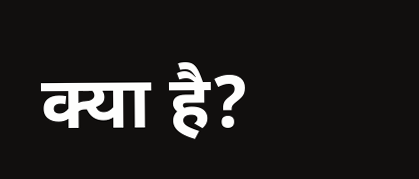क्या है?